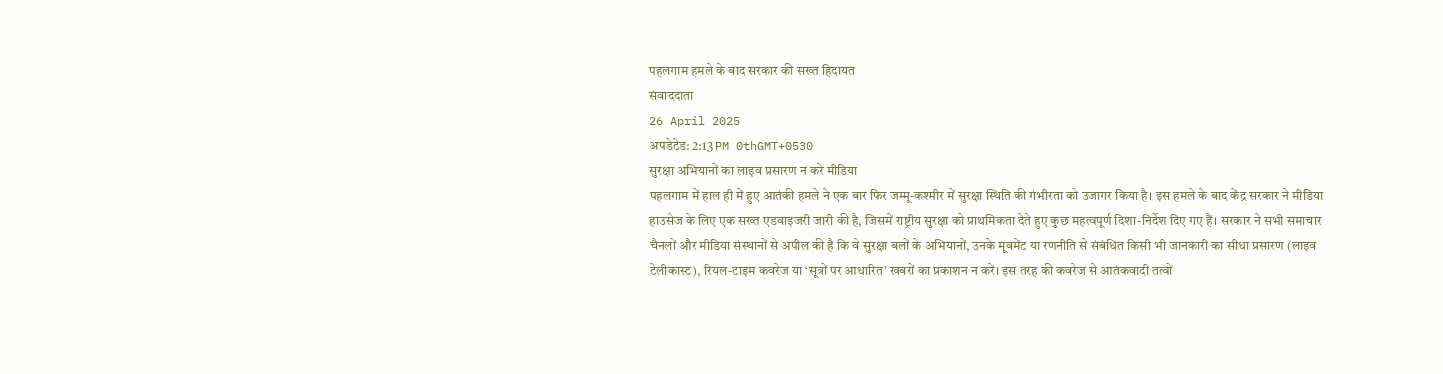पहलगाम हमले के बाद सरकार की सख्त हिदायत
संवाददाता
26 April 2025
अपडेटेड: 2:13 PM 0thGMT+0530
सुरक्षा अभियानों का लाइव प्रसारण न करे मीडिया
पहलगाम में हाल ही में हुए आतंकी हमले ने एक बार फिर जम्मू-कश्मीर में सुरक्षा स्थिति की गंभीरता को उजागर किया है। इस हमले के बाद केंद्र सरकार ने मीडिया हाउसेज के लिए एक सख्त एडवाइजरी जारी की है, जिसमें राष्ट्रीय सुरक्षा को प्राथमिकता देते हुए कुछ महत्वपूर्ण दिशा-निर्देश दिए गए हैं। सरकार ने सभी समाचार चैनलों और मीडिया संस्थानों से अपील की है कि वे सुरक्षा बलों के अभियानों, उनके मूवमेंट या रणनीति से संबंधित किसी भी जानकारी का सीधा प्रसारण (लाइव टेलीकास्ट), रियल-टाइम कवरेज या ‘सूत्रों पर आधारित’ खबरों का प्रकाशन न करें। इस तरह की कवरेज से आतंकवादी तत्वों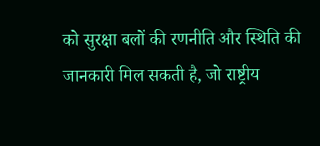को सुरक्षा बलों की रणनीति और स्थिति की जानकारी मिल सकती है, जो राष्ट्रीय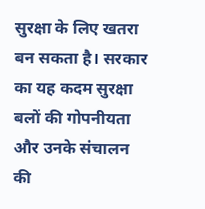सुरक्षा के लिए खतरा बन सकता है। सरकार का यह कदम सुरक्षा बलों की गोपनीयता और उनके संचालन की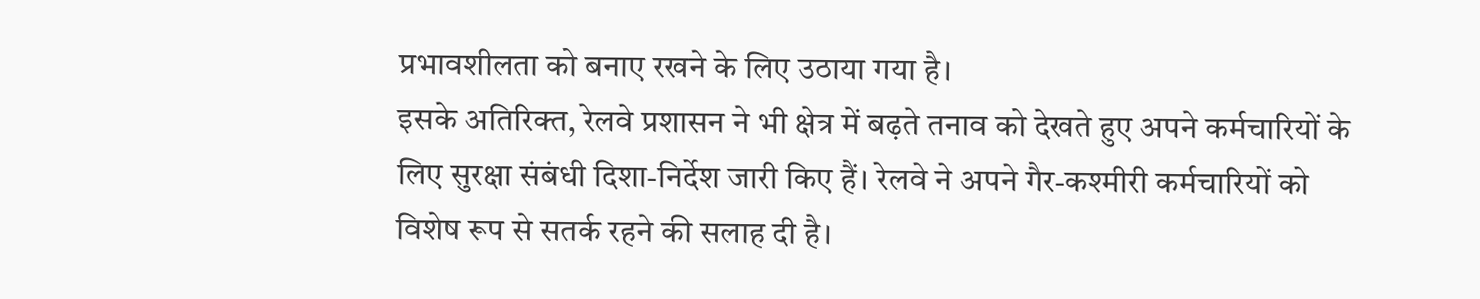प्रभावशीलता को बनाए रखने के लिए उठाया गया है।
इसके अतिरिक्त, रेलवे प्रशासन ने भी क्षेत्र में बढ़ते तनाव को देखते हुए अपने कर्मचारियों के लिए सुरक्षा संबंधी दिशा-निर्देश जारी किए हैं। रेलवे ने अपने गैर-कश्मीरी कर्मचारियों को विशेष रूप से सतर्क रहने की सलाह दी है।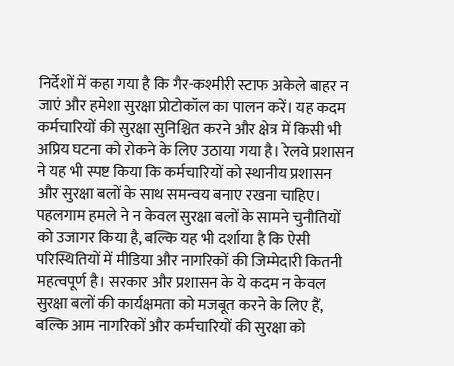निर्देशों में कहा गया है कि गैर-कश्मीरी स्टाफ अकेले बाहर न जाएं और हमेशा सुरक्षा प्रोटोकॉल का पालन करें। यह कदम कर्मचारियों की सुरक्षा सुनिश्चित करने और क्षेत्र में किसी भी अप्रिय घटना को रोकने के लिए उठाया गया है। रेलवे प्रशासन ने यह भी स्पष्ट किया कि कर्मचारियों को स्थानीय प्रशासन और सुरक्षा बलों के साथ समन्वय बनाए रखना चाहिए।
पहलगाम हमले ने न केवल सुरक्षा बलों के सामने चुनौतियों को उजागर किया है, बल्कि यह भी दर्शाया है कि ऐसी परिस्थितियों में मीडिया और नागरिकों की जिम्मेदारी कितनी महत्वपूर्ण है। सरकार और प्रशासन के ये कदम न केवल सुरक्षा बलों की कार्यक्षमता को मजबूत करने के लिए हैं, बल्कि आम नागरिकों और कर्मचारियों की सुरक्षा को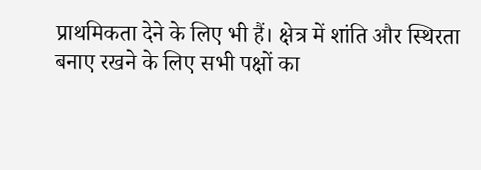प्राथमिकता देने के लिए भी हैं। क्षेत्र में शांति और स्थिरता बनाए रखने के लिए सभी पक्षों का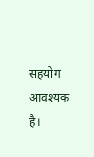सहयोग आवश्यक है।